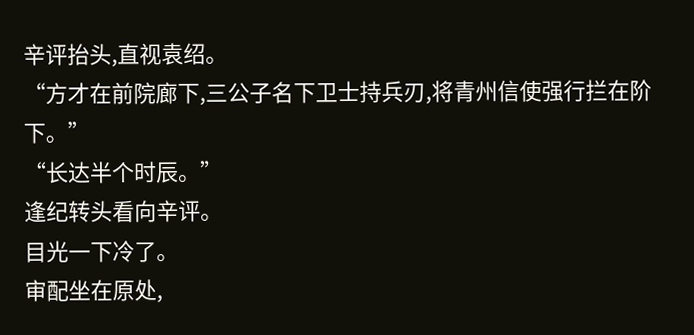辛评抬头,直视袁绍。
“方才在前院廊下,三公子名下卫士持兵刃,将青州信使强行拦在阶下。”
“长达半个时辰。”
逢纪转头看向辛评。
目光一下冷了。
审配坐在原处,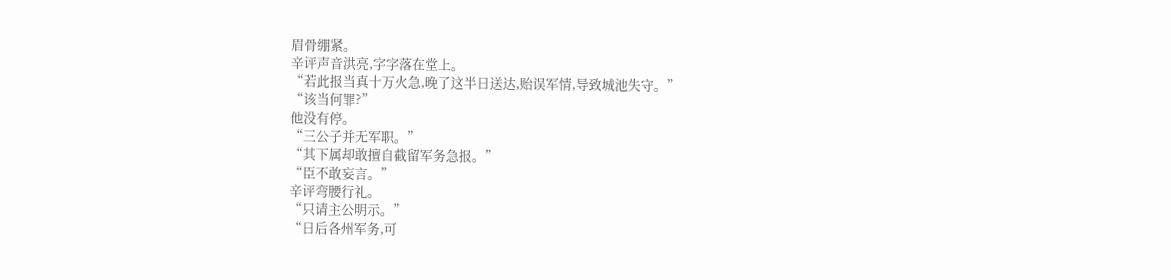眉骨绷紧。
辛评声音洪亮,字字落在堂上。
“若此报当真十万火急,晚了这半日送达,贻误军情,导致城池失守。”
“该当何罪?”
他没有停。
“三公子并无军职。”
“其下属却敢擅自截留军务急报。”
“臣不敢妄言。”
辛评弯腰行礼。
“只请主公明示。”
“日后各州军务,可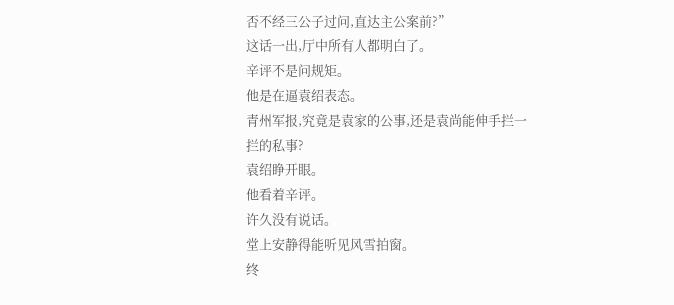否不经三公子过问,直达主公案前?”
这话一出,厅中所有人都明白了。
辛评不是问规矩。
他是在逼袁绍表态。
青州军报,究竟是袁家的公事,还是袁尚能伸手拦一拦的私事?
袁绍睁开眼。
他看着辛评。
许久没有说话。
堂上安静得能听见风雪拍窗。
终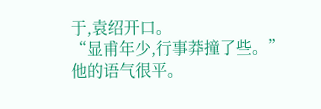于,袁绍开口。
“显甫年少,行事莽撞了些。”
他的语气很平。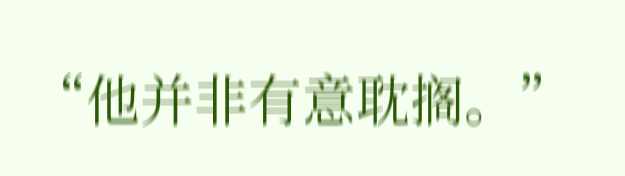“他并非有意耽搁。”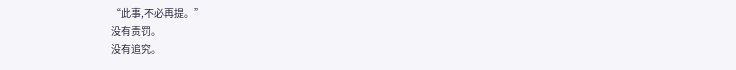“此事,不必再提。”
没有责罚。
没有追究。